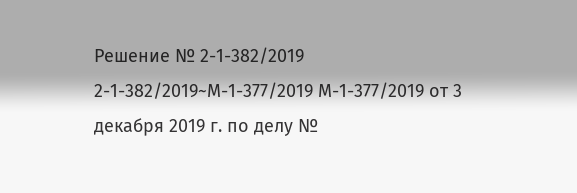Решение № 2-1-382/2019 2-1-382/2019~М-1-377/2019 М-1-377/2019 от 3 декабря 2019 г. по делу №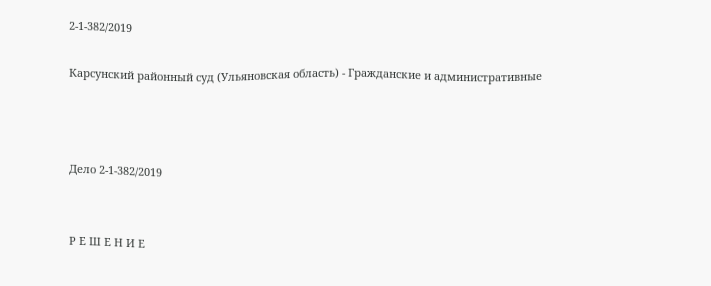2-1-382/2019

Карсунский районный суд (Ульяновская область) - Гражданские и административные



Дело 2-1-382/2019


Р Е Ш Е Н И Е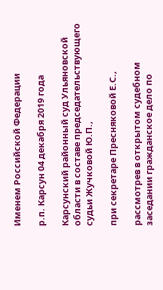Именем Российской Федерации

р.п. Карсун 04 декабря 2019 года

Карсунский районный суд Ульяновской области в составе председательствующего судьи Жучковой Ю.П.,

при секретаре Пресняковой Е.С.,

рассмотрев в открытом судебном заседании гражданское дело по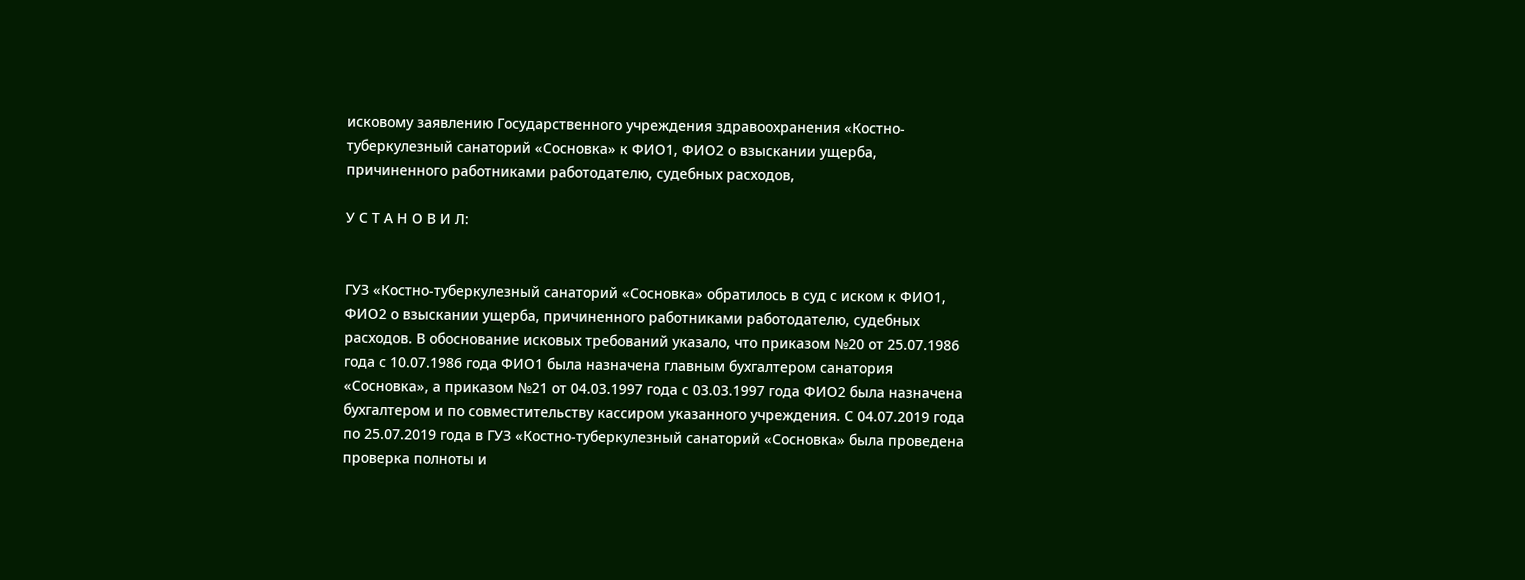исковому заявлению Государственного учреждения здравоохранения «Костно-туберкулезный санаторий «Сосновка» к ФИО1, ФИО2 о взыскании ущерба, причиненного работниками работодателю, судебных расходов,

У С Т А Н О В И Л:


ГУЗ «Костно-туберкулезный санаторий «Сосновка» обратилось в суд с иском к ФИО1, ФИО2 о взыскании ущерба, причиненного работниками работодателю, судебных расходов. В обоснование исковых требований указало, что приказом №20 от 25.07.1986 года с 10.07.1986 года ФИО1 была назначена главным бухгалтером санатория «Сосновка», а приказом №21 от 04.03.1997 года с 03.03.1997 года ФИО2 была назначена бухгалтером и по совместительству кассиром указанного учреждения. С 04.07.2019 года по 25.07.2019 года в ГУЗ «Костно-туберкулезный санаторий «Сосновка» была проведена проверка полноты и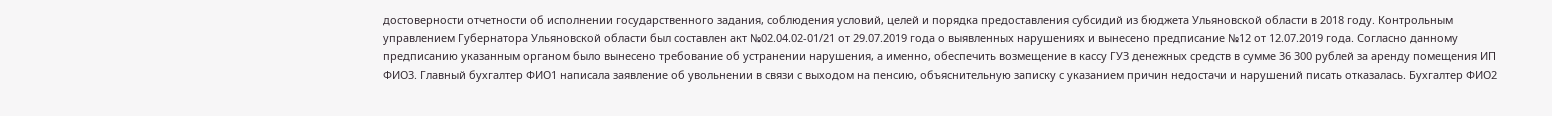достоверности отчетности об исполнении государственного задания, соблюдения условий, целей и порядка предоставления субсидий из бюджета Ульяновской области в 2018 году. Контрольным управлением Губернатора Ульяновской области был составлен акт №02.04.02-01/21 от 29.07.2019 года о выявленных нарушениях и вынесено предписание №12 от 12.07.2019 года. Согласно данному предписанию указанным органом было вынесено требование об устранении нарушения, а именно, обеспечить возмещение в кассу ГУЗ денежных средств в сумме 36 300 рублей за аренду помещения ИП ФИО3. Главный бухгалтер ФИО1 написала заявление об увольнении в связи с выходом на пенсию, объяснительную записку с указанием причин недостачи и нарушений писать отказалась. Бухгалтер ФИО2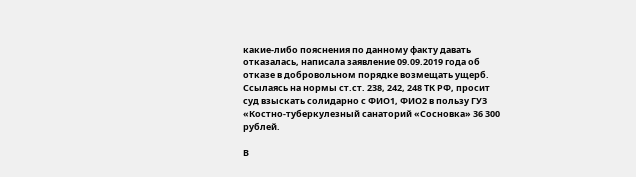какие-либо пояснения по данному факту давать отказалась, написала заявление 09.09.2019 года об отказе в добровольном порядке возмещать ущерб. Ссылаясь на нормы ст.ст. 238, 242, 248 ТК РФ, просит суд взыскать солидарно с ФИО1, ФИО2 в пользу ГУЗ «Костно-туберкулезный санаторий «Сосновка» 36 300 рублей.

В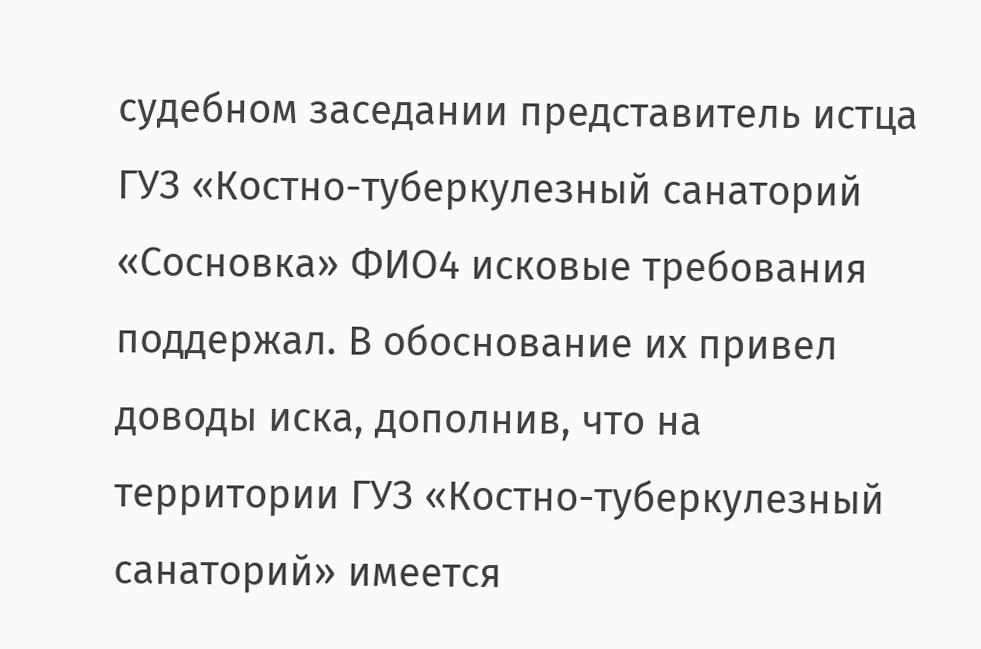судебном заседании представитель истца ГУЗ «Костно-туберкулезный санаторий «Сосновка» ФИО4 исковые требования поддержал. В обоснование их привел доводы иска, дополнив, что на территории ГУЗ «Костно-туберкулезный санаторий» имеется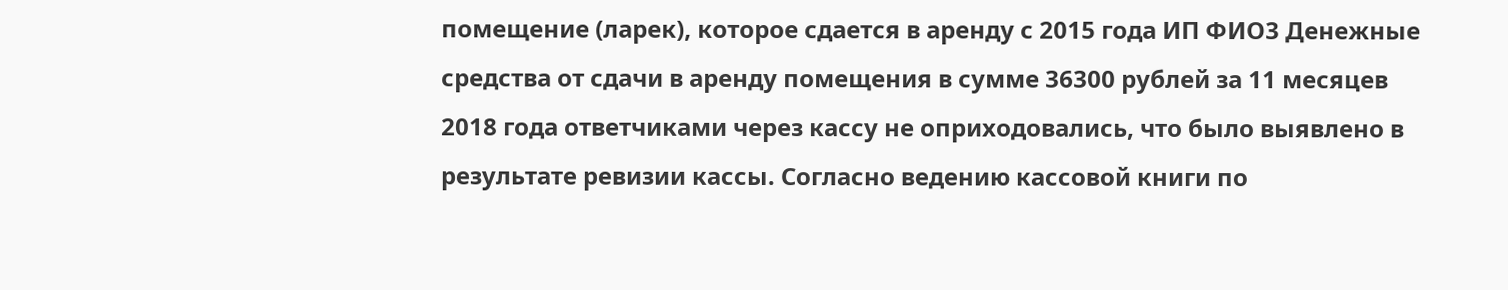помещение (ларек), которое сдается в аренду с 2015 года ИП ФИО3 Денежные средства от сдачи в аренду помещения в сумме 36300 рублей за 11 месяцев 2018 года ответчиками через кассу не оприходовались, что было выявлено в результате ревизии кассы. Согласно ведению кассовой книги по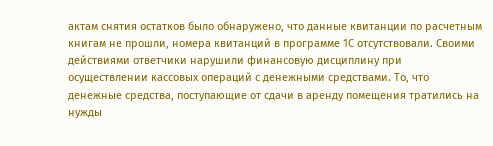актам снятия остатков было обнаружено, что данные квитанции по расчетным книгам не прошли, номера квитанций в программе 1С отсутствовали. Своими действиями ответчики нарушили финансовую дисциплину при осуществлении кассовых операций с денежными средствами. То, что денежные средства, поступающие от сдачи в аренду помещения тратились на нужды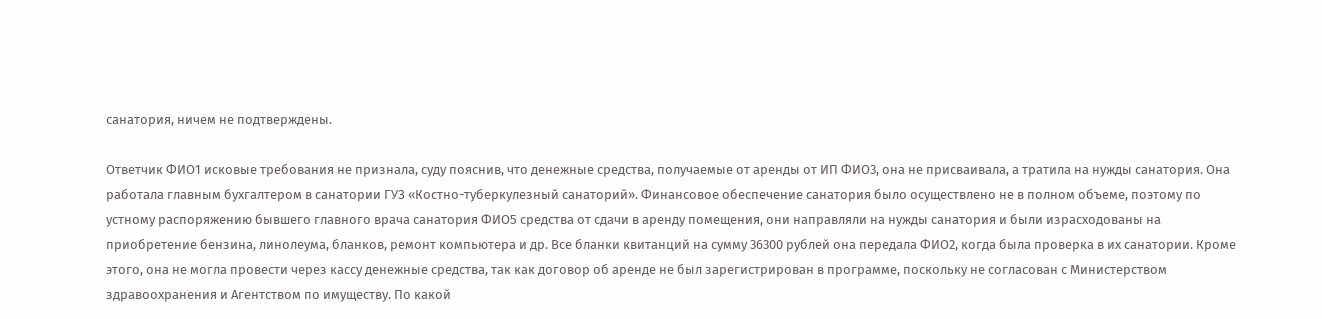санатория, ничем не подтверждены.

Ответчик ФИО1 исковые требования не признала, суду пояснив, что денежные средства, получаемые от аренды от ИП ФИО3, она не присваивала, а тратила на нужды санатория. Она работала главным бухгалтером в санатории ГУЗ «Костно-туберкулезный санаторий». Финансовое обеспечение санатория было осуществлено не в полном объеме, поэтому по устному распоряжению бывшего главного врача санатория ФИО5 средства от сдачи в аренду помещения, они направляли на нужды санатория и были израсходованы на приобретение бензина, линолеума, бланков, ремонт компьютера и др. Все бланки квитанций на сумму 36300 рублей она передала ФИО2, когда была проверка в их санатории. Кроме этого, она не могла провести через кассу денежные средства, так как договор об аренде не был зарегистрирован в программе, поскольку не согласован с Министерством здравоохранения и Агентством по имуществу. По какой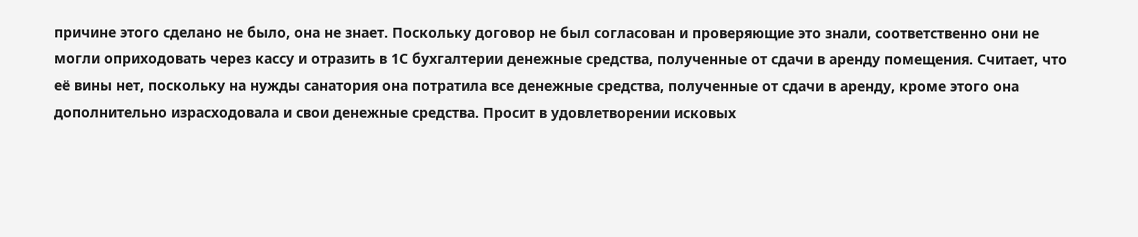причине этого сделано не было, она не знает. Поскольку договор не был согласован и проверяющие это знали, соответственно они не могли оприходовать через кассу и отразить в 1С бухгалтерии денежные средства, полученные от сдачи в аренду помещения. Считает, что её вины нет, поскольку на нужды санатория она потратила все денежные средства, полученные от сдачи в аренду, кроме этого она дополнительно израсходовала и свои денежные средства. Просит в удовлетворении исковых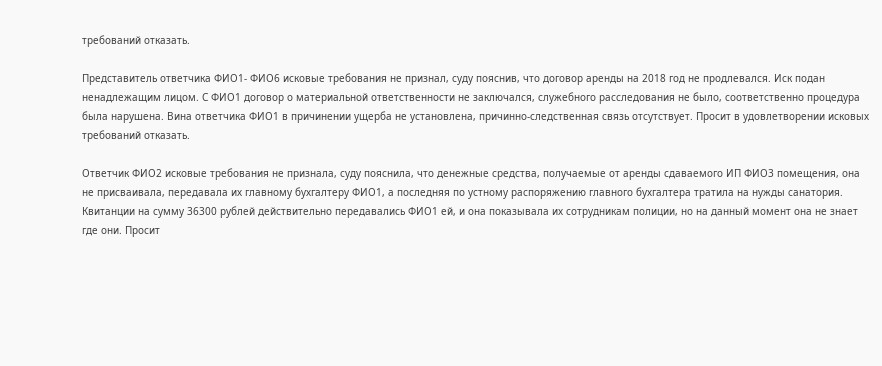требований отказать.

Представитель ответчика ФИО1- ФИО6 исковые требования не признал, суду пояснив, что договор аренды на 2018 год не продлевался. Иск подан ненадлежащим лицом. С ФИО1 договор о материальной ответственности не заключался, служебного расследования не было, соответственно процедура была нарушена. Вина ответчика ФИО1 в причинении ущерба не установлена, причинно-следственная связь отсутствует. Просит в удовлетворении исковых требований отказать.

Ответчик ФИО2 исковые требования не признала, суду пояснила, что денежные средства, получаемые от аренды сдаваемого ИП ФИО3 помещения, она не присваивала, передавала их главному бухгалтеру ФИО1, а последняя по устному распоряжению главного бухгалтера тратила на нужды санатория. Квитанции на сумму 36300 рублей действительно передавались ФИО1 ей, и она показывала их сотрудникам полиции, но на данный момент она не знает где они. Просит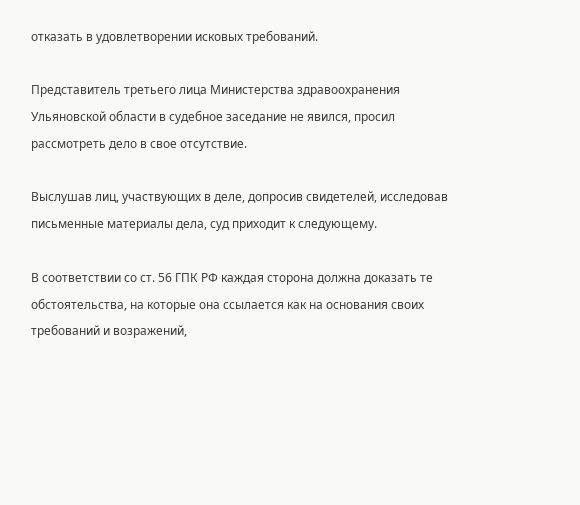отказать в удовлетворении исковых требований.

Представитель третьего лица Министерства здравоохранения Ульяновской области в судебное заседание не явился, просил рассмотреть дело в свое отсутствие.

Выслушав лиц, участвующих в деле, допросив свидетелей, исследовав письменные материалы дела, суд приходит к следующему.

В соответствии со ст. 56 ГПК РФ каждая сторона должна доказать те обстоятельства, на которые она ссылается как на основания своих требований и возражений,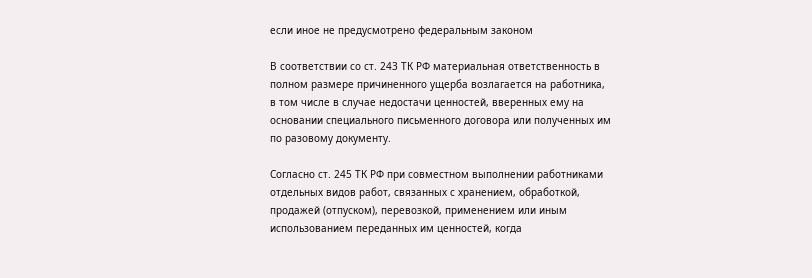если иное не предусмотрено федеральным законом

В соответствии со ст. 243 ТК РФ материальная ответственность в полном размере причиненного ущерба возлагается на работника, в том числе в случае недостачи ценностей, вверенных ему на основании специального письменного договора или полученных им по разовому документу.

Согласно ст. 245 ТК РФ при совместном выполнении работниками отдельных видов работ, связанных с хранением, обработкой, продажей (отпуском), перевозкой, применением или иным использованием переданных им ценностей, когда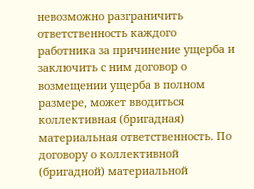невозможно разграничить ответственность каждого работника за причинение ущерба и заключить с ним договор о возмещении ущерба в полном размере, может вводиться коллективная (бригадная) материальная ответственность. По договору о коллективной (бригадной) материальной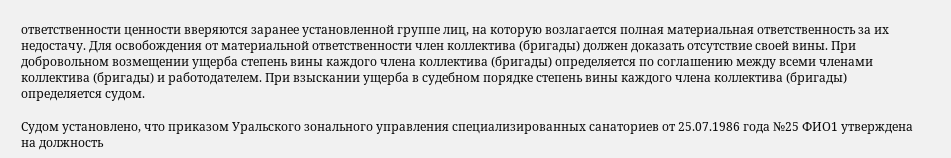ответственности ценности вверяются заранее установленной группе лиц, на которую возлагается полная материальная ответственность за их недостачу. Для освобождения от материальной ответственности член коллектива (бригады) должен доказать отсутствие своей вины. При добровольном возмещении ущерба степень вины каждого члена коллектива (бригады) определяется по соглашению между всеми членами коллектива (бригады) и работодателем. При взыскании ущерба в судебном порядке степень вины каждого члена коллектива (бригады) определяется судом.

Судом установлено, что приказом Уральского зонального управления специализированных санаториев от 25.07.1986 года №25 ФИО1 утверждена на должность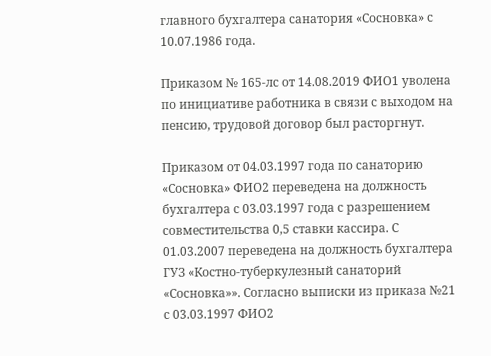главного бухгалтера санатория «Сосновка» с 10.07.1986 года.

Приказом № 165-лс от 14.08.2019 ФИО1 уволена по инициативе работника в связи с выходом на пенсию, трудовой договор был расторгнут.

Приказом от 04.03.1997 года по санаторию «Сосновка» ФИО2 переведена на должность бухгалтера с 03.03.1997 года с разрешением совместительства 0,5 ставки кассира. С 01.03.2007 переведена на должность бухгалтера ГУЗ «Костно-туберкулезный санаторий «Сосновка»». Согласно выписки из приказа №21 с 03.03.1997 ФИО2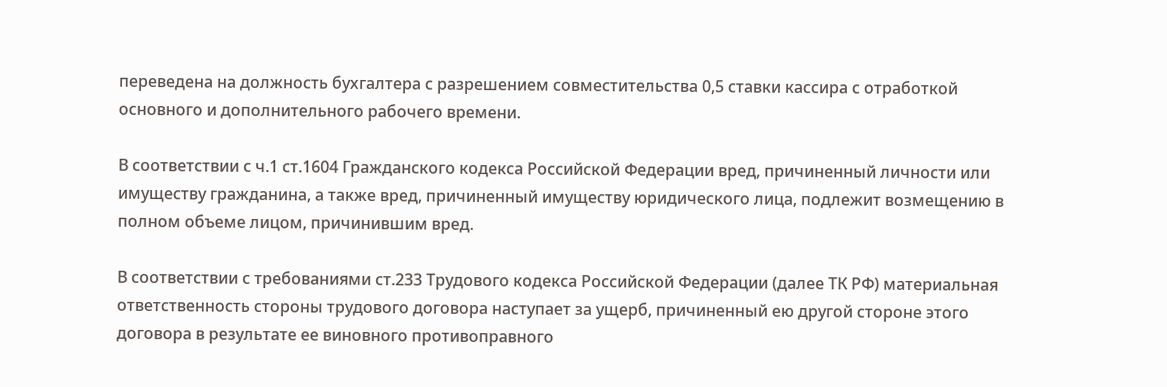переведена на должность бухгалтера с разрешением совместительства 0,5 ставки кассира с отработкой основного и дополнительного рабочего времени.

В соответствии с ч.1 ст.1604 Гражданского кодекса Российской Федерации вред, причиненный личности или имуществу гражданина, а также вред, причиненный имуществу юридического лица, подлежит возмещению в полном объеме лицом, причинившим вред.

В соответствии с требованиями ст.233 Трудового кодекса Российской Федерации (далее ТК РФ) материальная ответственность стороны трудового договора наступает за ущерб, причиненный ею другой стороне этого договора в результате ее виновного противоправного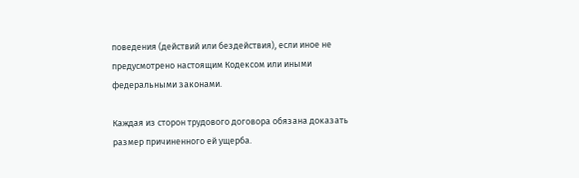поведения (действий или бездействия), если иное не предусмотрено настоящим Кодексом или иными федеральными законами.

Каждая из сторон трудового договора обязана доказать размер причиненного ей ущерба.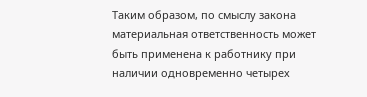Таким образом, по смыслу закона материальная ответственность может быть применена к работнику при наличии одновременно четырех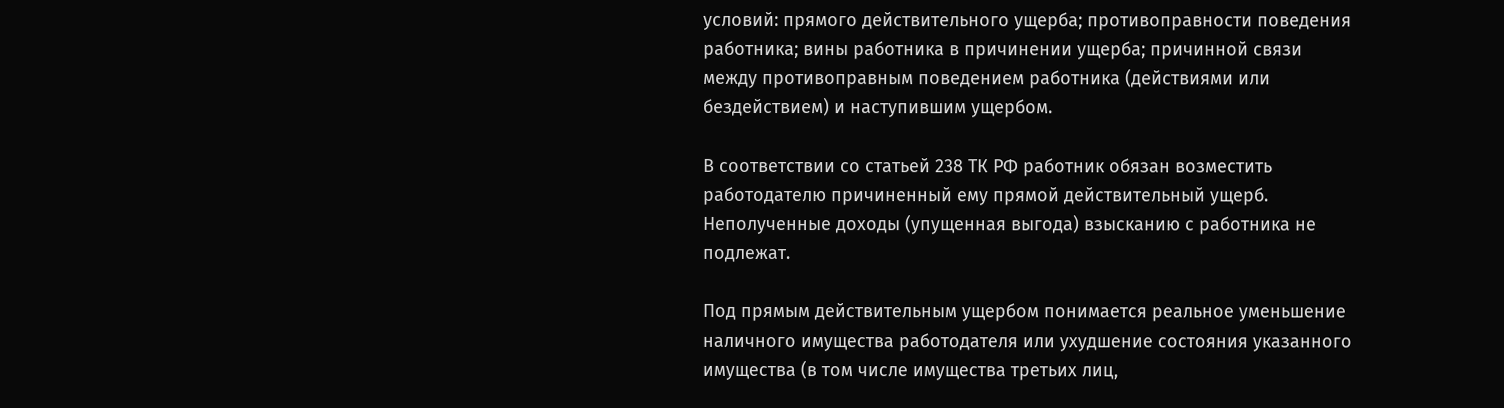условий: прямого действительного ущерба; противоправности поведения работника; вины работника в причинении ущерба; причинной связи между противоправным поведением работника (действиями или бездействием) и наступившим ущербом.

В соответствии со статьей 238 ТК РФ работник обязан возместить работодателю причиненный ему прямой действительный ущерб. Неполученные доходы (упущенная выгода) взысканию с работника не подлежат.

Под прямым действительным ущербом понимается реальное уменьшение наличного имущества работодателя или ухудшение состояния указанного имущества (в том числе имущества третьих лиц,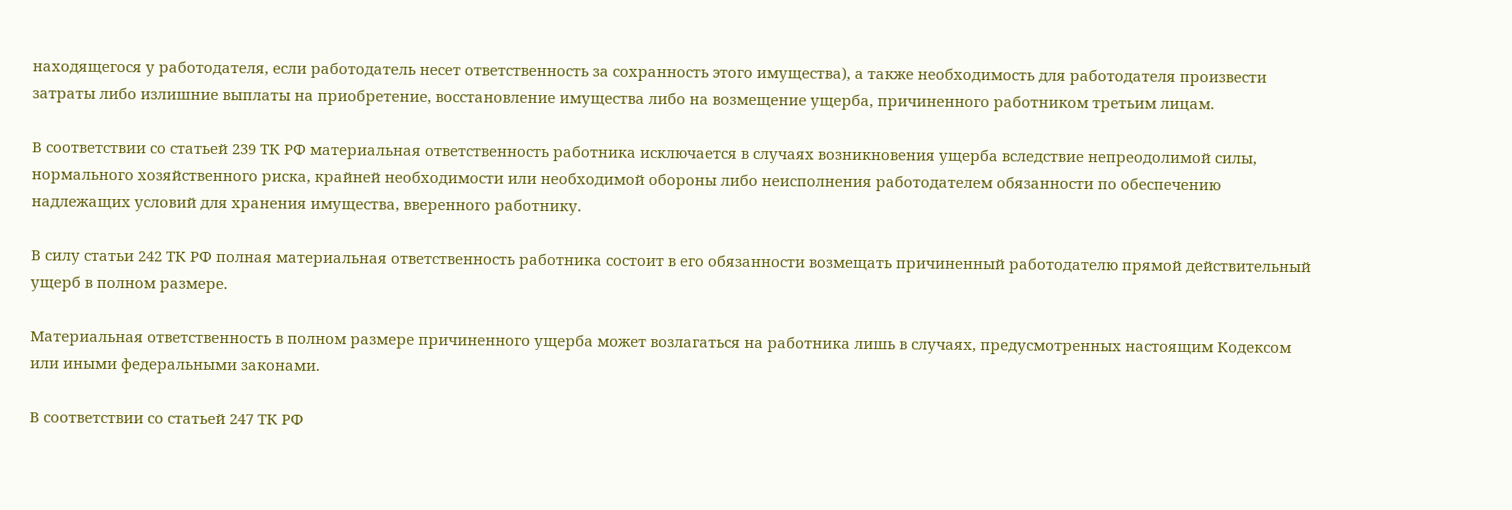находящегося у работодателя, если работодатель несет ответственность за сохранность этого имущества), а также необходимость для работодателя произвести затраты либо излишние выплаты на приобретение, восстановление имущества либо на возмещение ущерба, причиненного работником третьим лицам.

В соответствии со статьей 239 ТК РФ материальная ответственность работника исключается в случаях возникновения ущерба вследствие непреодолимой силы, нормального хозяйственного риска, крайней необходимости или необходимой обороны либо неисполнения работодателем обязанности по обеспечению надлежащих условий для хранения имущества, вверенного работнику.

В силу статьи 242 ТК РФ полная материальная ответственность работника состоит в его обязанности возмещать причиненный работодателю прямой действительный ущерб в полном размере.

Материальная ответственность в полном размере причиненного ущерба может возлагаться на работника лишь в случаях, предусмотренных настоящим Кодексом или иными федеральными законами.

В соответствии со статьей 247 ТК РФ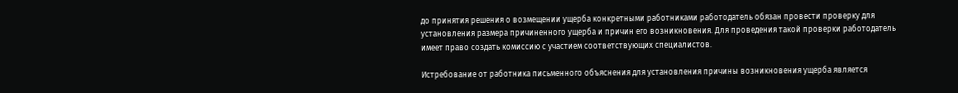до принятия решения о возмещении ущерба конкретными работниками работодатель обязан провести проверку для установления размера причиненного ущерба и причин его возникновения. Для проведения такой проверки работодатель имеет право создать комиссию с участием соответствующих специалистов.

Истребование от работника письменного объяснения для установления причины возникновения ущерба является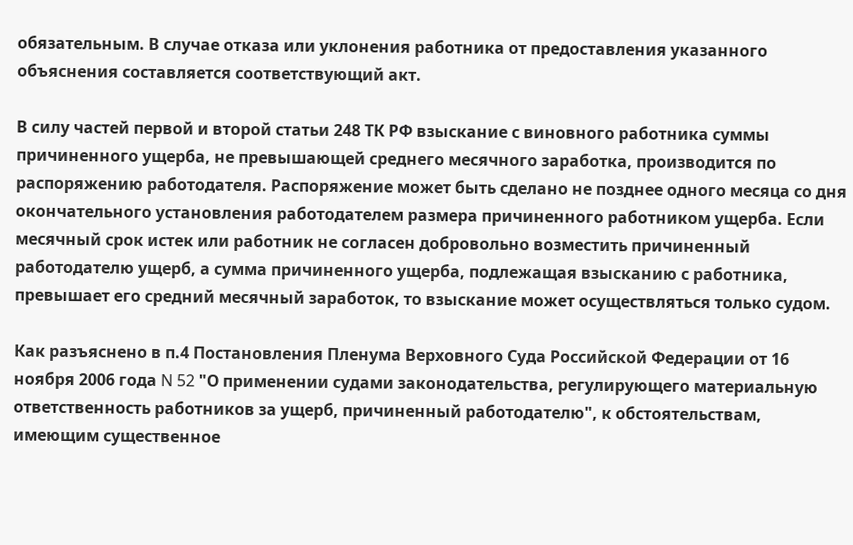обязательным. В случае отказа или уклонения работника от предоставления указанного объяснения составляется соответствующий акт.

В силу частей первой и второй статьи 248 ТК РФ взыскание с виновного работника суммы причиненного ущерба, не превышающей среднего месячного заработка, производится по распоряжению работодателя. Распоряжение может быть сделано не позднее одного месяца со дня окончательного установления работодателем размера причиненного работником ущерба. Если месячный срок истек или работник не согласен добровольно возместить причиненный работодателю ущерб, а сумма причиненного ущерба, подлежащая взысканию с работника, превышает его средний месячный заработок, то взыскание может осуществляться только судом.

Как разъяснено в п.4 Постановления Пленума Верховного Суда Российской Федерации от 16 ноября 2006 года N 52 "О применении судами законодательства, регулирующего материальную ответственность работников за ущерб, причиненный работодателю", к обстоятельствам, имеющим существенное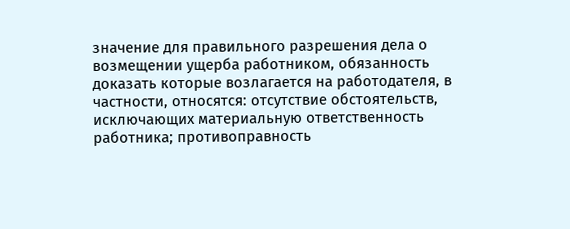значение для правильного разрешения дела о возмещении ущерба работником, обязанность доказать которые возлагается на работодателя, в частности, относятся: отсутствие обстоятельств, исключающих материальную ответственность работника; противоправность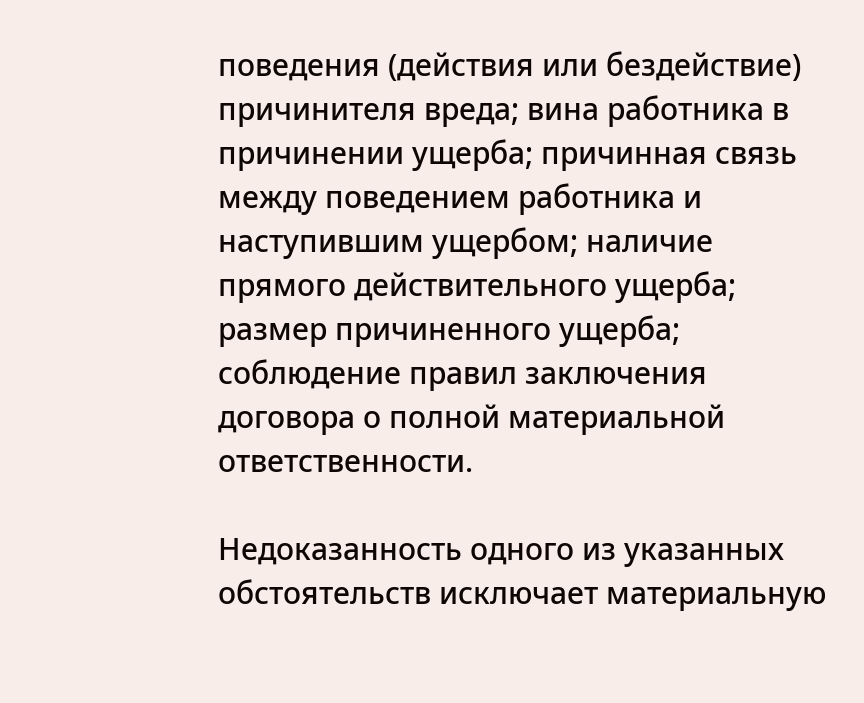поведения (действия или бездействие) причинителя вреда; вина работника в причинении ущерба; причинная связь между поведением работника и наступившим ущербом; наличие прямого действительного ущерба; размер причиненного ущерба; соблюдение правил заключения договора о полной материальной ответственности.

Недоказанность одного из указанных обстоятельств исключает материальную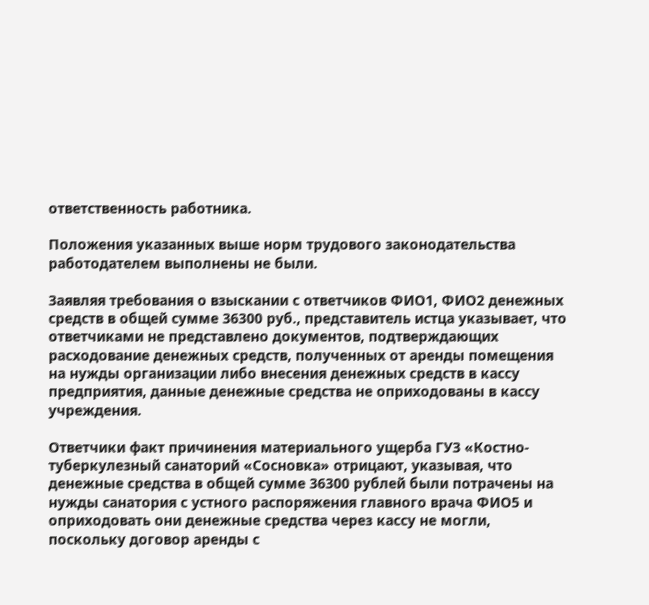ответственность работника.

Положения указанных выше норм трудового законодательства работодателем выполнены не были.

Заявляя требования о взыскании с ответчиков ФИО1, ФИО2 денежных средств в общей сумме 36300 руб., представитель истца указывает, что ответчиками не представлено документов, подтверждающих расходование денежных средств, полученных от аренды помещения на нужды организации либо внесения денежных средств в кассу предприятия, данные денежные средства не оприходованы в кассу учреждения.

Ответчики факт причинения материального ущерба ГУЗ «Костно-туберкулезный санаторий «Сосновка» отрицают, указывая, что денежные средства в общей сумме 36300 рублей были потрачены на нужды санатория с устного распоряжения главного врача ФИО5 и оприходовать они денежные средства через кассу не могли, поскольку договор аренды с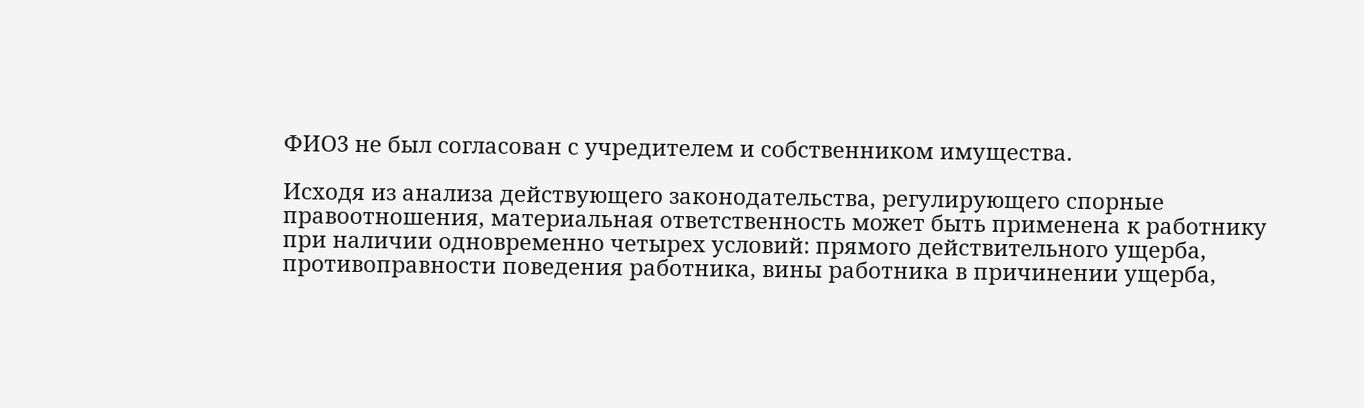ФИО3 не был согласован с учредителем и собственником имущества.

Исходя из анализа действующего законодательства, регулирующего спорные правоотношения, материальная ответственность может быть применена к работнику при наличии одновременно четырех условий: прямого действительного ущерба, противоправности поведения работника, вины работника в причинении ущерба,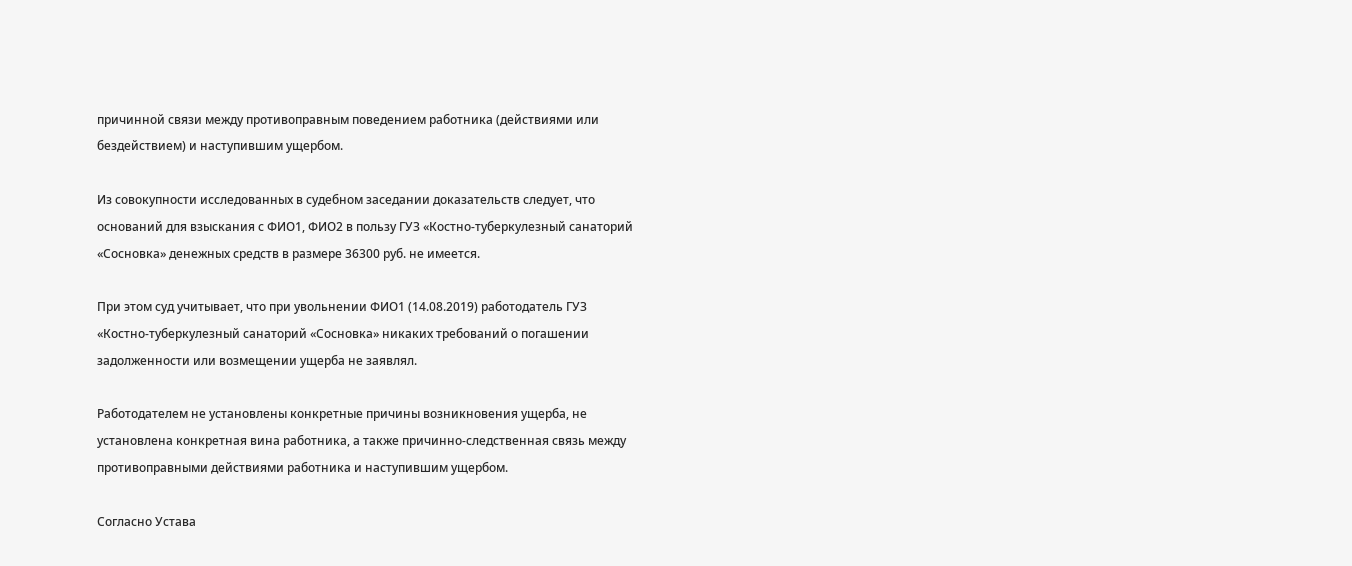причинной связи между противоправным поведением работника (действиями или бездействием) и наступившим ущербом.

Из совокупности исследованных в судебном заседании доказательств следует, что оснований для взыскания с ФИО1, ФИО2 в пользу ГУЗ «Костно-туберкулезный санаторий «Сосновка» денежных средств в размере 36300 руб. не имеется.

При этом суд учитывает, что при увольнении ФИО1 (14.08.2019) работодатель ГУЗ «Костно-туберкулезный санаторий «Сосновка» никаких требований о погашении задолженности или возмещении ущерба не заявлял.

Работодателем не установлены конкретные причины возникновения ущерба, не установлена конкретная вина работника, а также причинно-следственная связь между противоправными действиями работника и наступившим ущербом.

Согласно Устава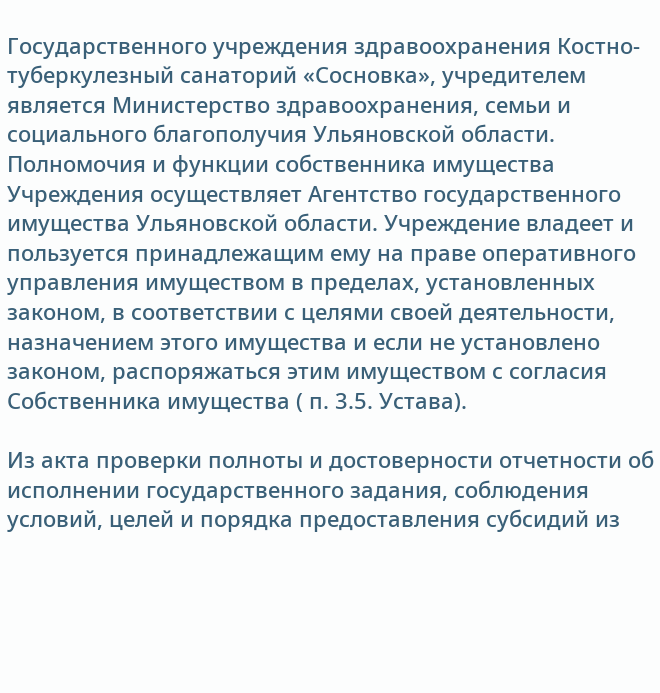Государственного учреждения здравоохранения Костно-туберкулезный санаторий «Сосновка», учредителем является Министерство здравоохранения, семьи и социального благополучия Ульяновской области. Полномочия и функции собственника имущества Учреждения осуществляет Агентство государственного имущества Ульяновской области. Учреждение владеет и пользуется принадлежащим ему на праве оперативного управления имуществом в пределах, установленных законом, в соответствии с целями своей деятельности, назначением этого имущества и если не установлено законом, распоряжаться этим имуществом с согласия Собственника имущества ( п. 3.5. Устава).

Из акта проверки полноты и достоверности отчетности об исполнении государственного задания, соблюдения условий, целей и порядка предоставления субсидий из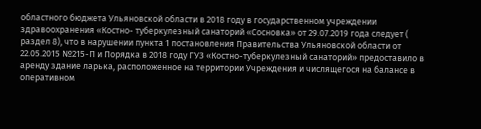областного бюджета Ульяновской области в 2018 году в государственном учреждении здравоохранения «Костно- туберкулезный санаторий «Сосновка» от 29.07.2019 года следует ( раздел 8), что в нарушении пункта 1 постановления Правительства Ульяновской области от 22.05.2015 №215-П и Порядка в 2018 году ГУЗ «Костно-туберкулезный санаторий» предоставило в аренду здание ларька, расположенное на территории Учреждения и числящегося на балансе в оперативном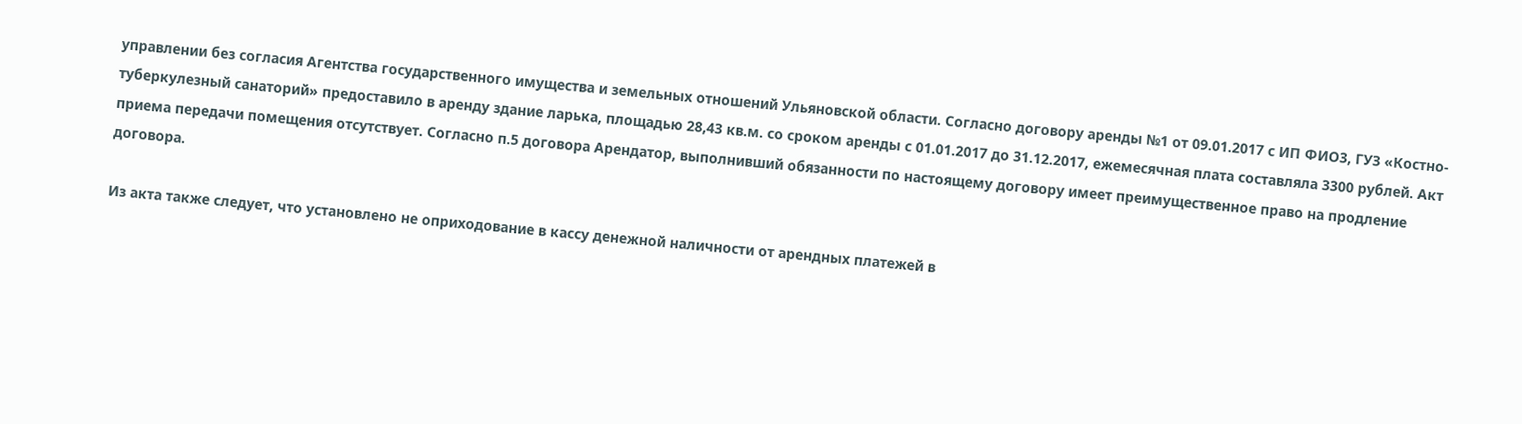управлении без согласия Агентства государственного имущества и земельных отношений Ульяновской области. Согласно договору аренды №1 от 09.01.2017 с ИП ФИО3, ГУЗ «Костно-туберкулезный санаторий» предоставило в аренду здание ларька, площадью 28,43 кв.м. со сроком аренды с 01.01.2017 до 31.12.2017, ежемесячная плата составляла 3300 рублей. Акт приема передачи помещения отсутствует. Согласно п.5 договора Арендатор, выполнивший обязанности по настоящему договору имеет преимущественное право на продление договора.

Из акта также следует, что установлено не оприходование в кассу денежной наличности от арендных платежей в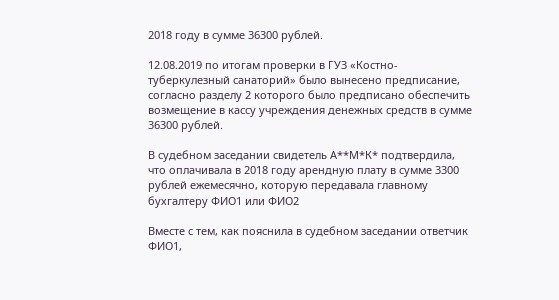2018 году в сумме 36300 рублей.

12.08.2019 по итогам проверки в ГУЗ «Костно-туберкулезный санаторий» было вынесено предписание, согласно разделу 2 которого было предписано обеспечить возмещение в кассу учреждения денежных средств в сумме 36300 рублей.

В судебном заседании свидетель А**М*К* подтвердила, что оплачивала в 2018 году арендную плату в сумме 3300 рублей ежемесячно, которую передавала главному бухгалтеру ФИО1 или ФИО2

Вместе с тем, как пояснила в судебном заседании ответчик ФИО1,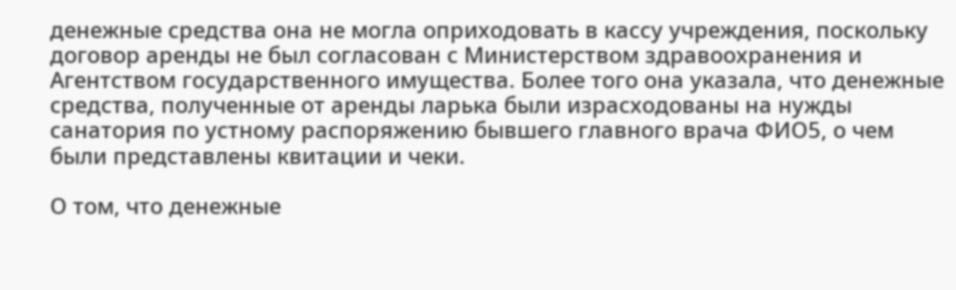денежные средства она не могла оприходовать в кассу учреждения, поскольку договор аренды не был согласован с Министерством здравоохранения и Агентством государственного имущества. Более того она указала, что денежные средства, полученные от аренды ларька были израсходованы на нужды санатория по устному распоряжению бывшего главного врача ФИО5, о чем были представлены квитации и чеки.

О том, что денежные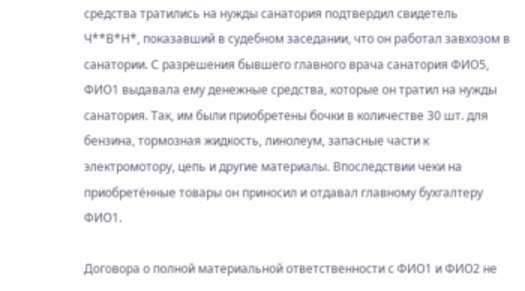средства тратились на нужды санатория подтвердил свидетель Ч**В*Н*, показавший в судебном заседании, что он работал завхозом в санатории. С разрешения бывшего главного врача санатория ФИО5, ФИО1 выдавала ему денежные средства, которые он тратил на нужды санатория. Так, им были приобретены бочки в количестве 30 шт. для бензина, тормозная жидкость, линолеум, запасные части к электромотору, цепь и другие материалы. Впоследствии чеки на приобретённые товары он приносил и отдавал главному бухгалтеру ФИО1.

Договора о полной материальной ответственности с ФИО1 и ФИО2 не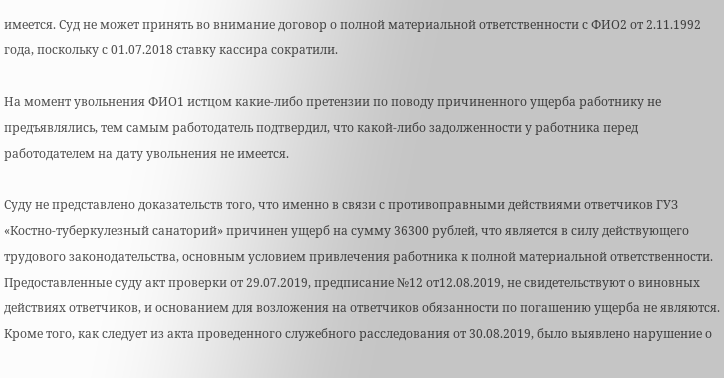имеется. Суд не может принять во внимание договор о полной материальной ответственности с ФИО2 от 2.11.1992 года, поскольку с 01.07.2018 ставку кассира сократили.

На момент увольнения ФИО1 истцом какие-либо претензии по поводу причиненного ущерба работнику не предъявлялись, тем самым работодатель подтвердил, что какой-либо задолженности у работника перед работодателем на дату увольнения не имеется.

Суду не представлено доказательств того, что именно в связи с противоправными действиями ответчиков ГУЗ «Костно-туберкулезный санаторий» причинен ущерб на сумму 36300 рублей, что является в силу действующего трудового законодательства, основным условием привлечения работника к полной материальной ответственности. Предоставленные суду акт проверки от 29.07.2019, предписание №12 от12.08.2019, не свидетельствуют о виновных действиях ответчиков, и основанием для возложения на ответчиков обязанности по погашению ущерба не являются. Кроме того, как следует из акта проведенного служебного расследования от 30.08.2019, было выявлено нарушение о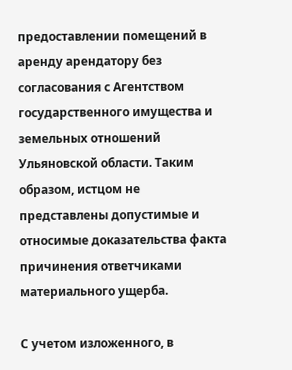предоставлении помещений в аренду арендатору без согласования с Агентством государственного имущества и земельных отношений Ульяновской области. Таким образом, истцом не представлены допустимые и относимые доказательства факта причинения ответчиками материального ущерба.

С учетом изложенного, в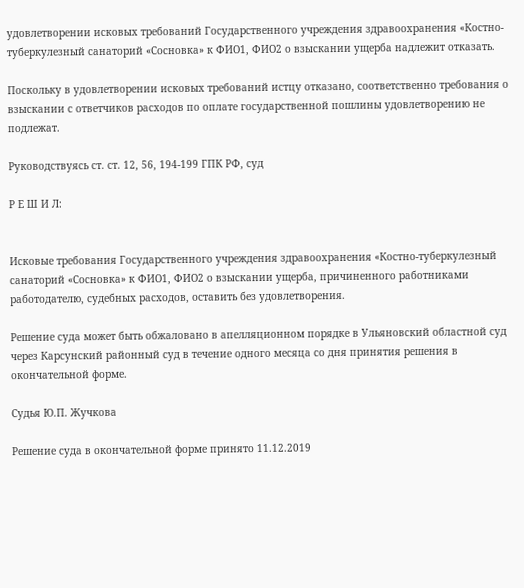удовлетворении исковых требований Государственного учреждения здравоохранения «Костно-туберкулезный санаторий «Сосновка» к ФИО1, ФИО2 о взыскании ущерба надлежит отказать.

Поскольку в удовлетворении исковых требований истцу отказано, соответственно требования о взыскании с ответчиков расходов по оплате государственной пошлины удовлетворению не подлежат.

Руководствуясь ст. ст. 12, 56, 194-199 ГПК РФ, суд

Р Е Ш И Л:


Исковые требования Государственного учреждения здравоохранения «Костно-туберкулезный санаторий «Сосновка» к ФИО1, ФИО2 о взыскании ущерба, причиненного работниками работодателю, судебных расходов, оставить без удовлетворения.

Решение суда может быть обжаловано в апелляционном порядке в Ульяновский областной суд через Карсунский районный суд в течение одного месяца со дня принятия решения в окончательной форме.

Судья Ю.П. Жучкова

Решение суда в окончательной форме принято 11.12.2019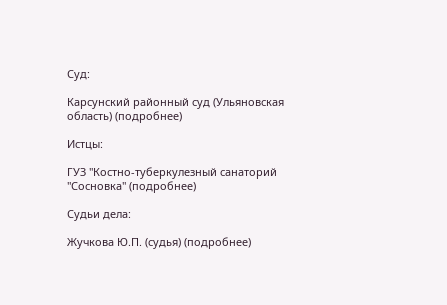Суд:

Карсунский районный суд (Ульяновская область) (подробнее)

Истцы:

ГУЗ "Костно-туберкулезный санаторий "Сосновка" (подробнее)

Судьи дела:

Жучкова Ю.П. (судья) (подробнее)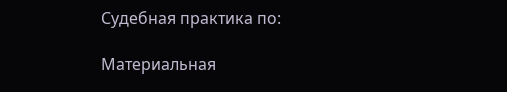Судебная практика по:

Материальная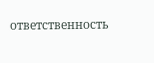ответственность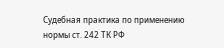Судебная практика по применению нормы ст. 242 ТК РФ